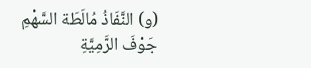(و) النَّفَاذُ مُالَطَة السَّهْمِ جَوْفَ الرَّمِيَّةِ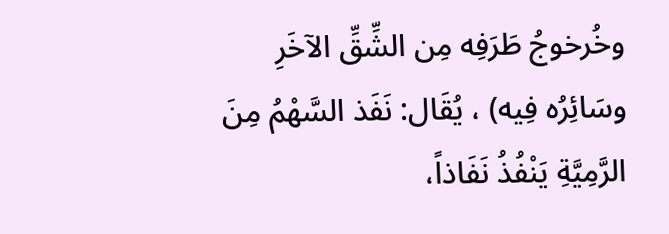وخُرخوجُ طَرَفِه مِن الشِّقِّ الآخَرِ وسَائِرُه فِيه) ، يُقَال: نَفَذ السَّهْمُ مِنَ الرَّمِيَّةِ يَنْفُذُ نَفَاذاً،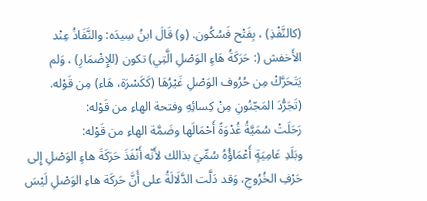(كالنَّفْذِ) ، بِفَتْح فَسُكُون. (و) قَالَ ابنُ سِيدَه: والنَّفَاذُ عِنْد الأَخفش (: حَرَكَةُ هَاءٍ الوَصْلِ الَّتِي) تكون (للإِضْمَارِ) ، وَلم يَتَحَرَّكْ مِن حُرُوف الوَصْلِ غَيْرُهَا (كَكَسْرَة، هَاء) مِن قَوْله.
(تَجَرُّدَ المَجّنُونِ مِنْ كِسائِهِ وفتحة الهاءِ من قَوْله:
رَحَلَتْ سُمَيَّةُ غُدْوَةً أَحْمَالَها وضَمَّة الهاءِ من قَوْله:
وبَلَدِ عَامِيَةٍ أَعْمَاؤُهُ سُمِّيَ بذالك لأَنّه أَنْفَذَ حَرَكَةَ هاءٍ الوَصْلِ إِلى حَرْفِ الخُرُوجِ، وَقد دَلَّت الدَّلَالَةُ على أَنَّ حَركَة هاءِ الوَصْلِ لَيْسَ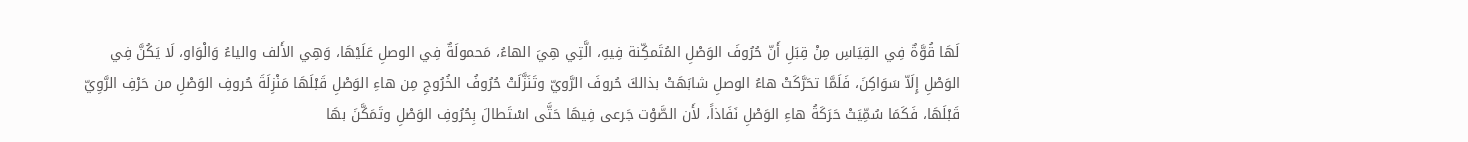لَهَا قُوَّةٌ فِي القِيَاسِ مِنْ قِبَلِ أَنّ حُرُوفَ الوَصْلِ المُتَمكِّنة فِيهِ، الَّتِي هِيَ الهاءُ، مَحمولَةٌ فِي الوصلِ عَلَيْهَا، وَهِي الأَلف والياءُ وَالْوَاو، لَا يَكُنَّ فِي الوَصْلِ إِلَاّ سَوَاكِنَ، فَلَمَّا تحَرَّكَتْ هاءُ الوصلِ شابَهَتْ بذالكَ حُروفَ الرَّويّ وتَنَزَّلَتْ حُرُوفُ الخُرُوجِ مِن هاءِ الوَصْلِ قَبْلَهَا مَنْزِلَةَ حُروفِ الوَصْلِ من حَرْفِ الرَّوِيّ قَبْلَهَا، فَكَمَا سُمِّيَتْ حَرَكَةُ هاءِ الوَصْلِ نَفَاذاً، لأَن الصَّوْت جَرعى فِيهَا حَتَّى اسْتَطالَ بِحُرُوفِ الوَصْلِ وتَمَكَّنَ بهَا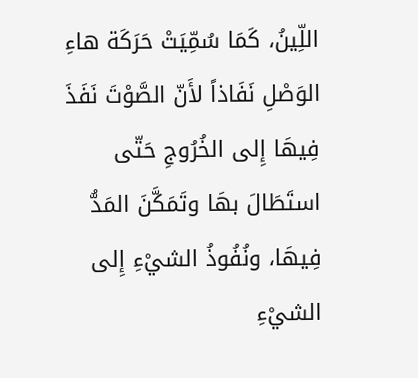اللِّينُ، كَمَا سُمِّيَتْ حَرَكَة هاءِ الوَصْلِ نَفَاذاً لأَنّ الصَّوْتَ نَفَذَ فِيهَا إِلى الخُرُوجِ حَتّى استَطَالَ بهَا وتَمَكَّنَ المَدُّ فِيهَا، ونُفُوذُ الشيْءِ إِلى الشيْءِ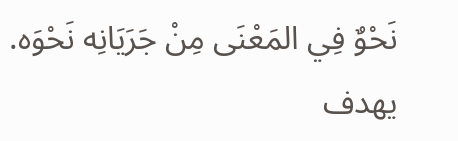نَحْوٌ فِي المَعْنَى مِنْ جَرَيَانِه نَحْوَه.
يهدف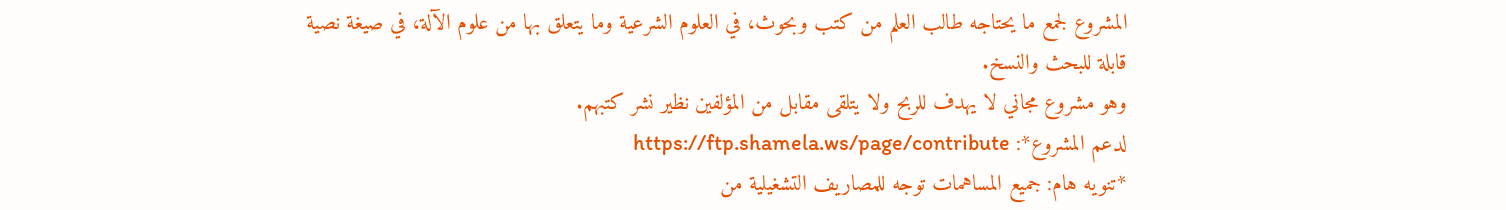المشروع لجمع ما يحتاجه طالب العلم من كتب وبحوث، في العلوم الشرعية وما يتعلق بها من علوم الآلة، في صيغة نصية قابلة للبحث والنسخ.
وهو مشروع مجاني لا يهدف للربح ولا يتلقى مقابل من المؤلفين نظير نشر كتبهم.
لدعم المشروع*: https://ftp.shamela.ws/page/contribute
*تنويه هام: جميع المساهمات توجه للمصاريف التشغيلية من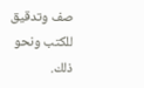صف وتدقيق للكتب ونحو ذلك.